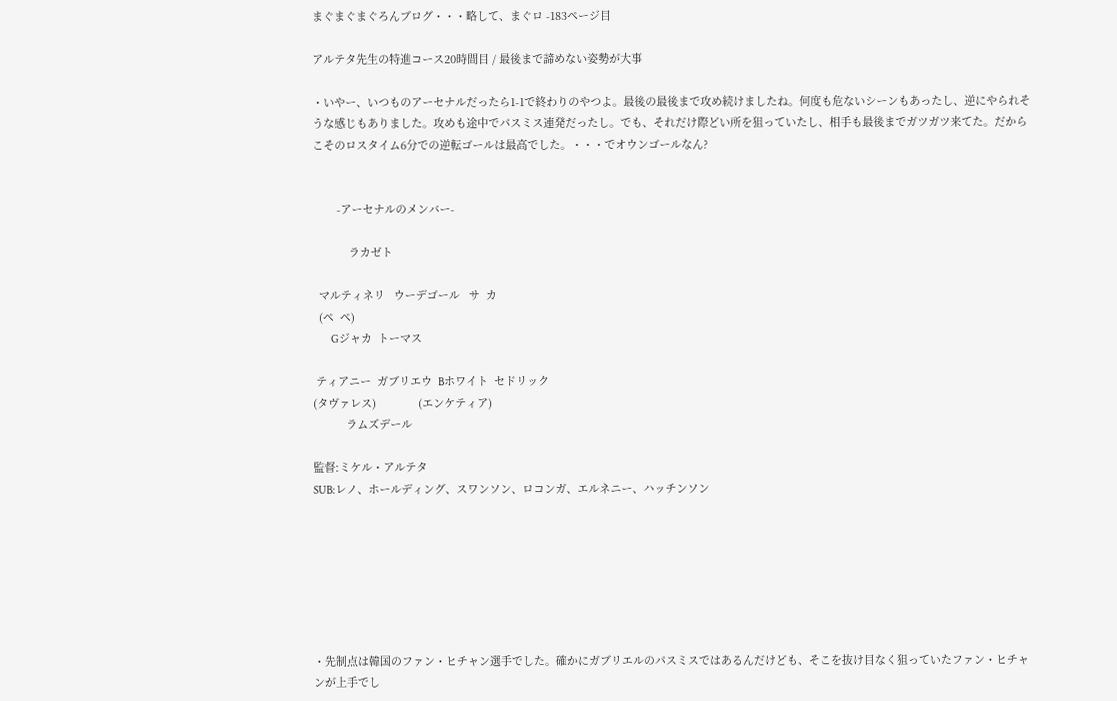まぐまぐまぐろんブログ・・・略して、まぐロ -183ページ目

アルテタ先生の特進コース20時間目 / 最後まで諦めない姿勢が大事

・いやー、いつものアーセナルだったら1-1で終わりのやつよ。最後の最後まで攻め続けましたね。何度も危ないシーンもあったし、逆にやられそうな感じもありました。攻めも途中でパスミス連発だったし。でも、それだけ際どい所を狙っていたし、相手も最後までガツガツ来てた。だからこそのロスタイム6分での逆転ゴールは最高でした。・・・でオウンゴールなん?


        -アーセナルのメンバー-

            ラカゼト

  マルティネリ   ウーデゴール   サ  カ
  (ペ  ペ)
         Gジャカ  トーマス

 ティアニー  ガブリエウ  Bホワイト  セドリック
(タヴァレス)              (エンケティア)
           ラムズデール

監督:ミケル・アルテタ
SUB:レノ、ホールディング、スワンソン、ロコンガ、エルネニー、ハッチンソン







・先制点は韓国のファン・ヒチャン選手でした。確かにガブリエルのパスミスではあるんだけども、そこを抜け目なく狙っていたファン・ヒチャンが上手でし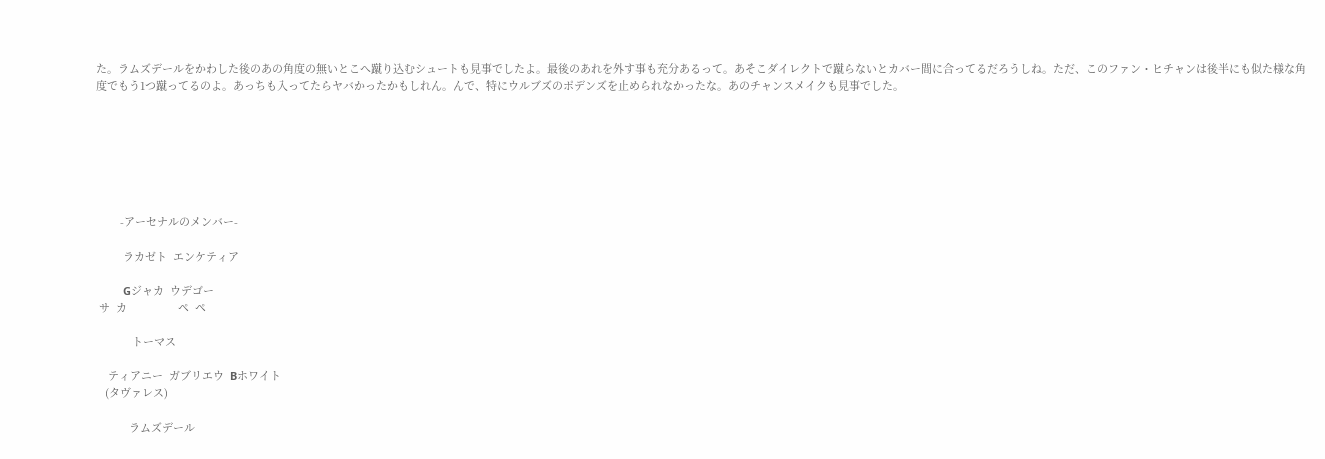た。ラムズデールをかわした後のあの角度の無いとこへ蹴り込むシュートも見事でしたよ。最後のあれを外す事も充分あるって。あそこダイレクトで蹴らないとカバー間に合ってるだろうしね。ただ、このファン・ヒチャンは後半にも似た様な角度でもう1つ蹴ってるのよ。あっちも入ってたらヤバかったかもしれん。んで、特にウルブズのポデンズを止められなかったな。あのチャンスメイクも見事でした。







        -アーセナルのメンバー-

         ラカゼト  エンケティア

         Gジャカ  ウデゴー
 サ  カ                 ペ  ペ

            トーマス

    ティアニー  ガブリエウ  Bホワイト
   (タヴァレス)

           ラムズデール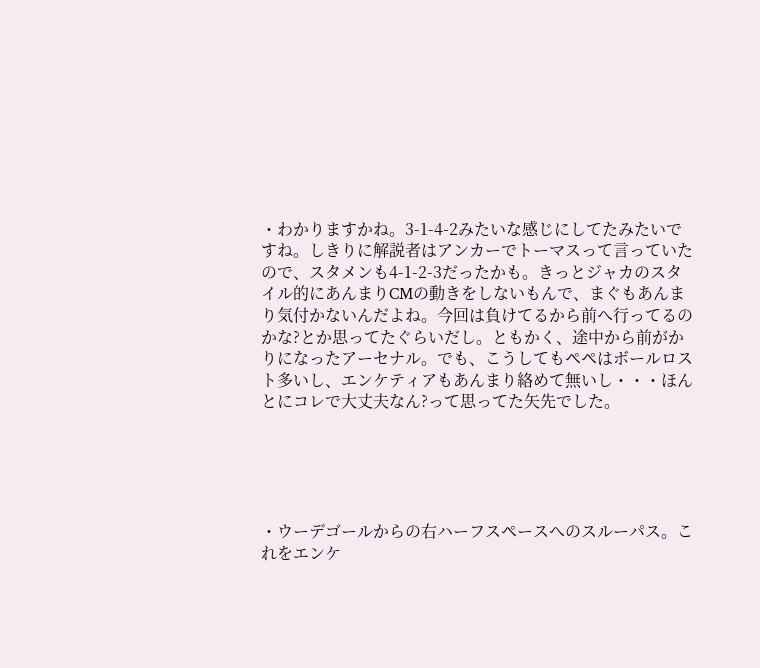・わかりますかね。3-1-4-2みたいな感じにしてたみたいですね。しきりに解説者はアンカーでトーマスって言っていたので、スタメンも4-1-2-3だったかも。きっとジャカのスタイル的にあんまりCMの動きをしないもんで、まぐもあんまり気付かないんだよね。今回は負けてるから前へ行ってるのかな?とか思ってたぐらいだし。ともかく、途中から前がかりになったアーセナル。でも、こうしてもペペはボールロスト多いし、エンケティアもあんまり絡めて無いし・・・ほんとにコレで大丈夫なん?って思ってた矢先でした。





・ウーデゴールからの右ハーフスペースへのスルーパス。これをエンケ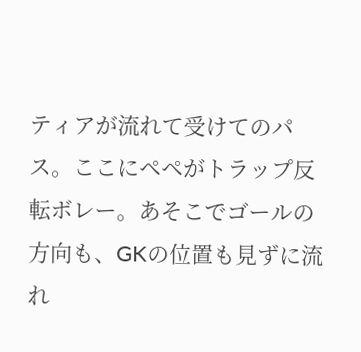ティアが流れて受けてのパス。ここにペペがトラップ反転ボレー。あそこでゴールの方向も、GKの位置も見ずに流れ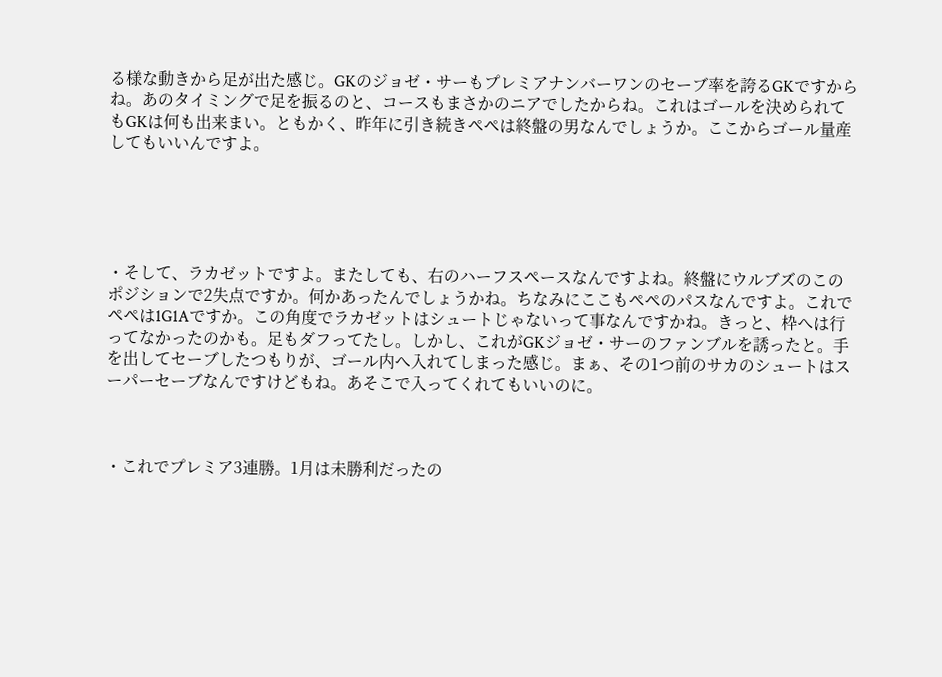る様な動きから足が出た感じ。GKのジョゼ・サーもプレミアナンバーワンのセーブ率を誇るGKですからね。あのタイミングで足を振るのと、コースもまさかのニアでしたからね。これはゴールを決められてもGKは何も出来まい。ともかく、昨年に引き続きペペは終盤の男なんでしょうか。ここからゴール量産してもいいんですよ。





・そして、ラカゼットですよ。またしても、右のハーフスペースなんですよね。終盤にウルブズのこのポジションで2失点ですか。何かあったんでしょうかね。ちなみにここもペペのパスなんですよ。これでペペは1G1Aですか。この角度でラカゼットはシュートじゃないって事なんですかね。きっと、枠へは行ってなかったのかも。足もダフってたし。しかし、これがGKジョゼ・サーのファンブルを誘ったと。手を出してセーブしたつもりが、ゴール内へ入れてしまった感じ。まぁ、その1つ前のサカのシュートはスーパーセーブなんですけどもね。あそこで入ってくれてもいいのに。



・これでプレミア3連勝。1月は未勝利だったの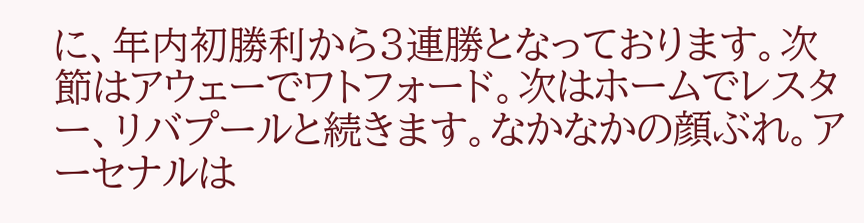に、年内初勝利から3連勝となっております。次節はアウェーでワトフォード。次はホームでレスター、リバプールと続きます。なかなかの顔ぶれ。アーセナルは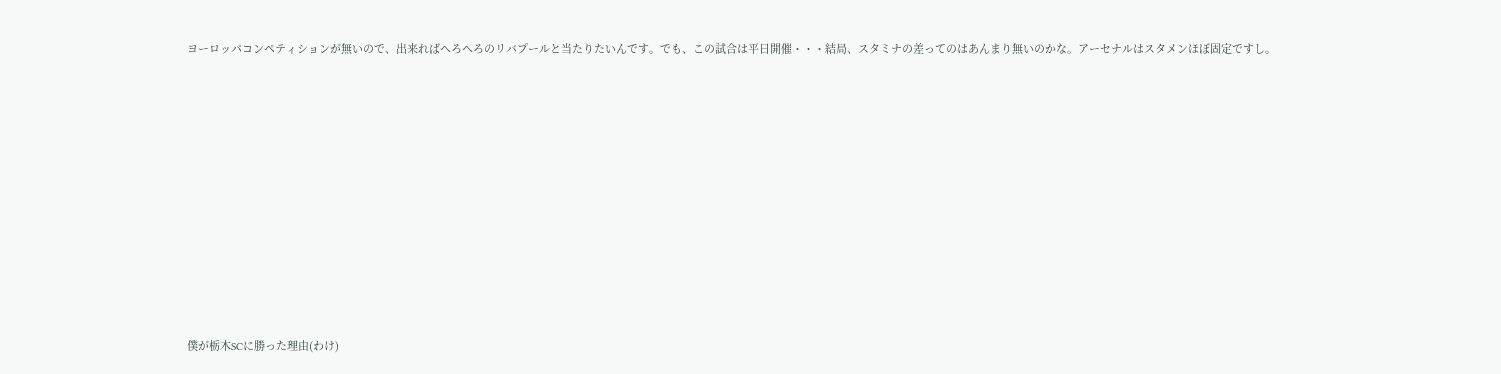ヨーロッパコンペティションが無いので、出来ればへろへろのリバプールと当たりたいんです。でも、この試合は平日開催・・・結局、スタミナの差ってのはあんまり無いのかな。アーセナルはスタメンほぼ固定ですし。











僕が栃木SCに勝った理由(わけ)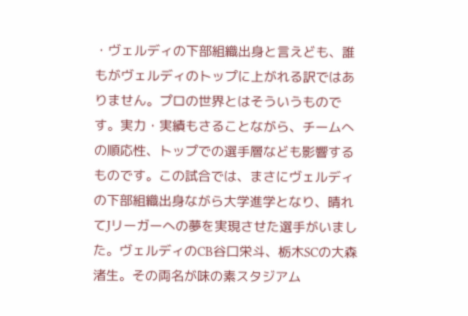・ヴェルディの下部組織出身と言えども、誰もがヴェルディのトップに上がれる訳ではありません。プロの世界とはそういうものです。実力・実績もさることながら、チームへの順応性、トップでの選手層なども影響するものです。この試合では、まさにヴェルディの下部組織出身ながら大学進学となり、晴れてJリーガーへの夢を実現させた選手がいました。ヴェルディのCB谷口栄斗、栃木SCの大森渚生。その両名が味の素スタジアム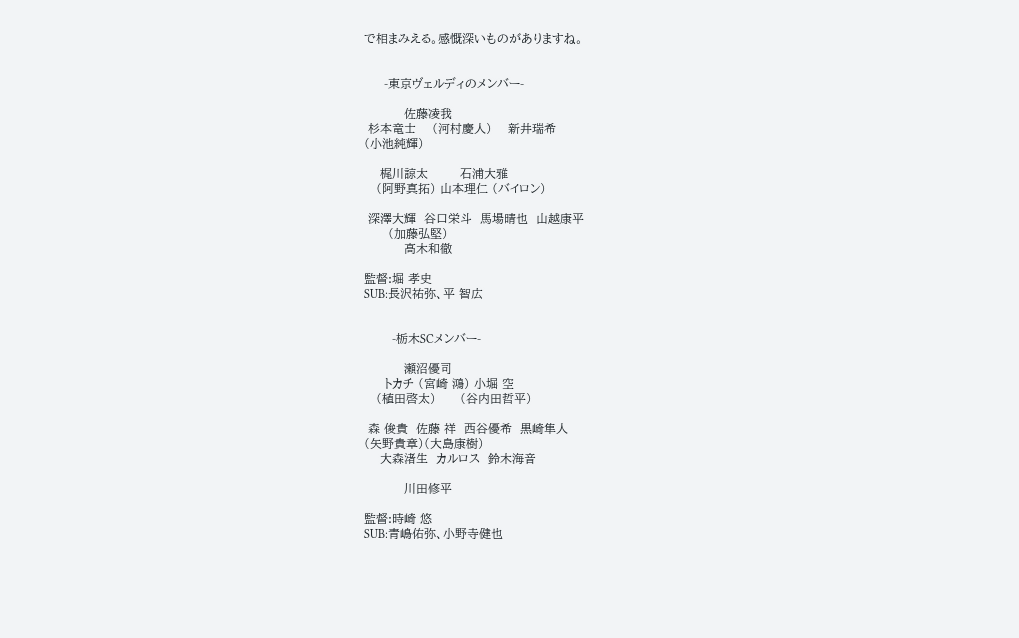で相まみえる。感慨深いものがありますね。


     -東京ヴェルディのメンバー-

          佐藤凌我
 杉本竜士    (河村慶人)    新井瑞希
(小池純輝)

    梶川諒太        石浦大雅
   (阿野真拓) 山本理仁 (バイロン)

 深澤大輝  谷口栄斗  馬場晴也  山越康平
      (加藤弘堅)
          高木和徹

監督:堀 孝史
SUB:長沢祐弥、平 智広


       -栃木SCメンバー-

          瀬沼優司
     トカチ (宮崎 鴻) 小堀 空
   (植田啓太)      (谷内田哲平)

 森 俊貴  佐藤 祥  西谷優希  黒崎隼人
(矢野貴章)(大島康樹)
    大森渚生  カルロス  鈴木海音

          川田修平

監督:時崎 悠
SUB:青嶋佑弥、小野寺健也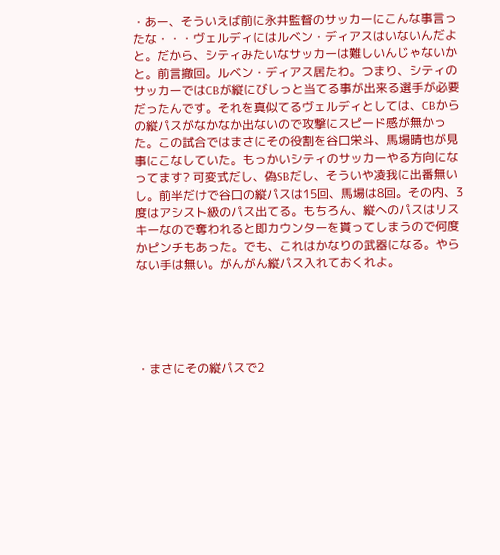・あー、そういえば前に永井監督のサッカーにこんな事言ったな・・・ヴェルディにはルベン・ディアスはいないんだよと。だから、シティみたいなサッカーは難しいんじゃないかと。前言撤回。ルベン・ディアス居たわ。つまり、シティのサッカーではCBが縦にびしっと当てる事が出来る選手が必要だったんです。それを真似てるヴェルディとしては、CBからの縦パスがなかなか出ないので攻撃にスピード感が無かった。この試合ではまさにその役割を谷口栄斗、馬場晴也が見事にこなしていた。もっかいシティのサッカーやる方向になってます? 可変式だし、偽SBだし、そういや凌我に出番無いし。前半だけで谷口の縦パスは15回、馬場は8回。その内、3度はアシスト級のパス出てる。もちろん、縦へのパスはリスキーなので奪われると即カウンターを貰ってしまうので何度かピンチもあった。でも、これはかなりの武器になる。やらない手は無い。がんがん縦パス入れておくれよ。





・まさにその縦パスで2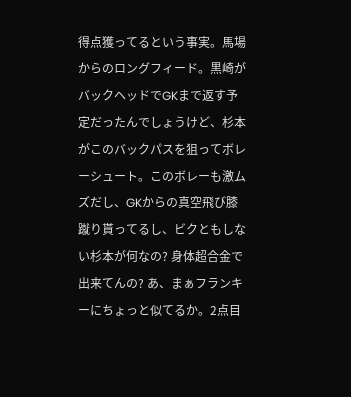得点獲ってるという事実。馬場からのロングフィード。黒崎がバックヘッドでGKまで返す予定だったんでしょうけど、杉本がこのバックパスを狙ってボレーシュート。このボレーも激ムズだし、GKからの真空飛び膝蹴り貰ってるし、ビクともしない杉本が何なの? 身体超合金で出来てんの? あ、まぁフランキーにちょっと似てるか。2点目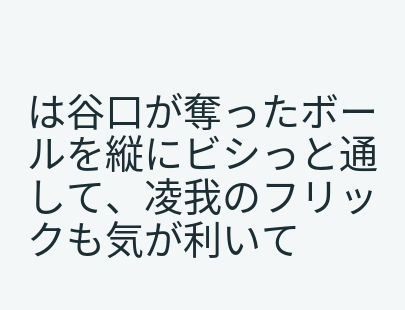は谷口が奪ったボールを縦にビシっと通して、凌我のフリックも気が利いて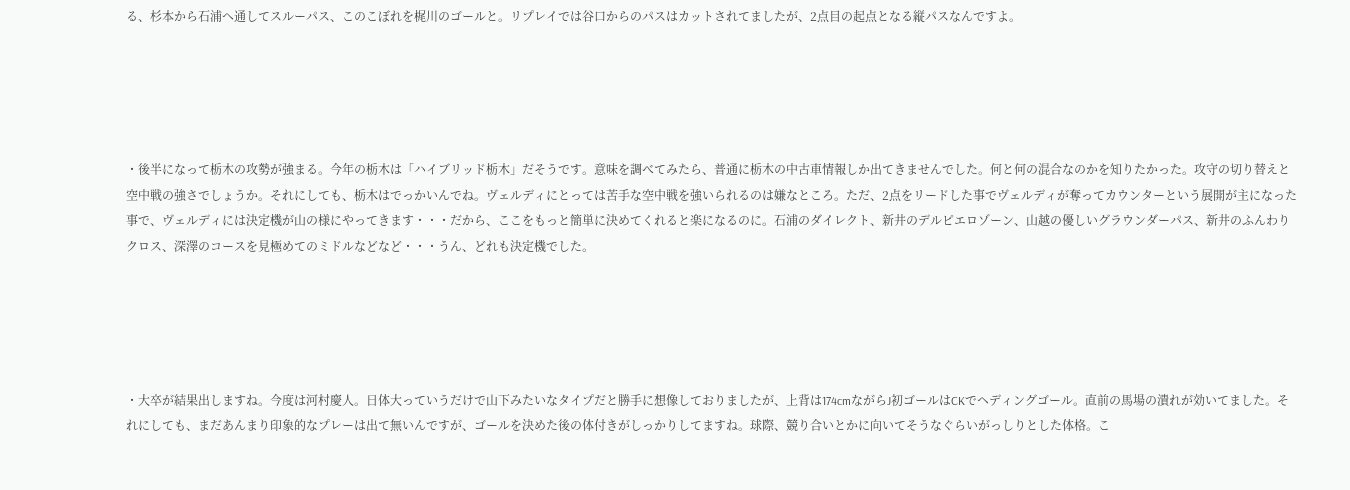る、杉本から石浦へ通してスルーパス、このこぼれを梶川のゴールと。リプレイでは谷口からのパスはカットされてましたが、2点目の起点となる縦パスなんですよ。





・後半になって栃木の攻勢が強まる。今年の栃木は「ハイブリッド栃木」だそうです。意味を調べてみたら、普通に栃木の中古車情報しか出てきませんでした。何と何の混合なのかを知りたかった。攻守の切り替えと空中戦の強さでしょうか。それにしても、栃木はでっかいんでね。ヴェルディにとっては苦手な空中戦を強いられるのは嫌なところ。ただ、2点をリードした事でヴェルディが奪ってカウンターという展開が主になった事で、ヴェルディには決定機が山の様にやってきます・・・だから、ここをもっと簡単に決めてくれると楽になるのに。石浦のダイレクト、新井のデルピエロゾーン、山越の優しいグラウンダーパス、新井のふんわりクロス、深澤のコースを見極めてのミドルなどなど・・・うん、どれも決定機でした。





・大卒が結果出しますね。今度は河村慶人。日体大っていうだけで山下みたいなタイプだと勝手に想像しておりましたが、上背は174cmながらJ初ゴールはCKでヘディングゴール。直前の馬場の潰れが効いてました。それにしても、まだあんまり印象的なプレーは出て無いんですが、ゴールを決めた後の体付きがしっかりしてますね。球際、競り合いとかに向いてそうなぐらいがっしりとした体格。こ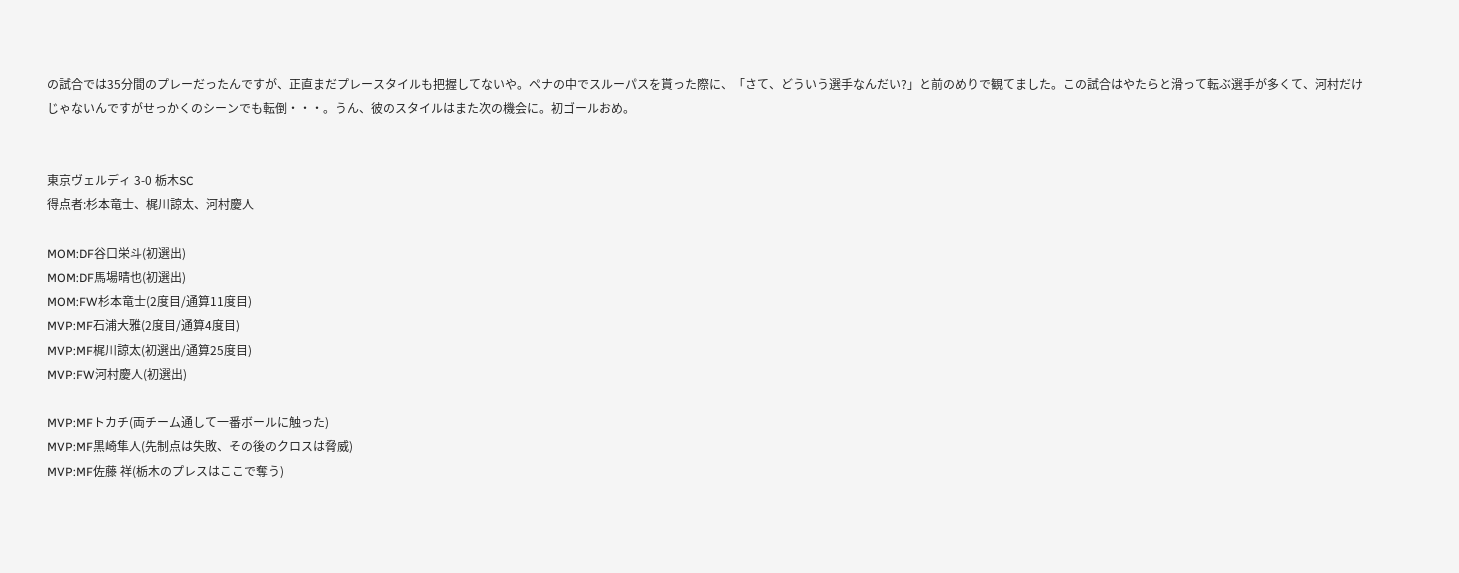の試合では35分間のプレーだったんですが、正直まだプレースタイルも把握してないや。ペナの中でスルーパスを貰った際に、「さて、どういう選手なんだい?」と前のめりで観てました。この試合はやたらと滑って転ぶ選手が多くて、河村だけじゃないんですがせっかくのシーンでも転倒・・・。うん、彼のスタイルはまた次の機会に。初ゴールおめ。


東京ヴェルディ 3-0 栃木SC
得点者:杉本竜士、梶川諒太、河村慶人

MOM:DF谷口栄斗(初選出)
MOM:DF馬場晴也(初選出)
MOM:FW杉本竜士(2度目/通算11度目)
MVP:MF石浦大雅(2度目/通算4度目)
MVP:MF梶川諒太(初選出/通算25度目)
MVP:FW河村慶人(初選出)

MVP:MFトカチ(両チーム通して一番ボールに触った)
MVP:MF黒崎隼人(先制点は失敗、その後のクロスは脅威)
MVP:MF佐藤 祥(栃木のプレスはここで奪う)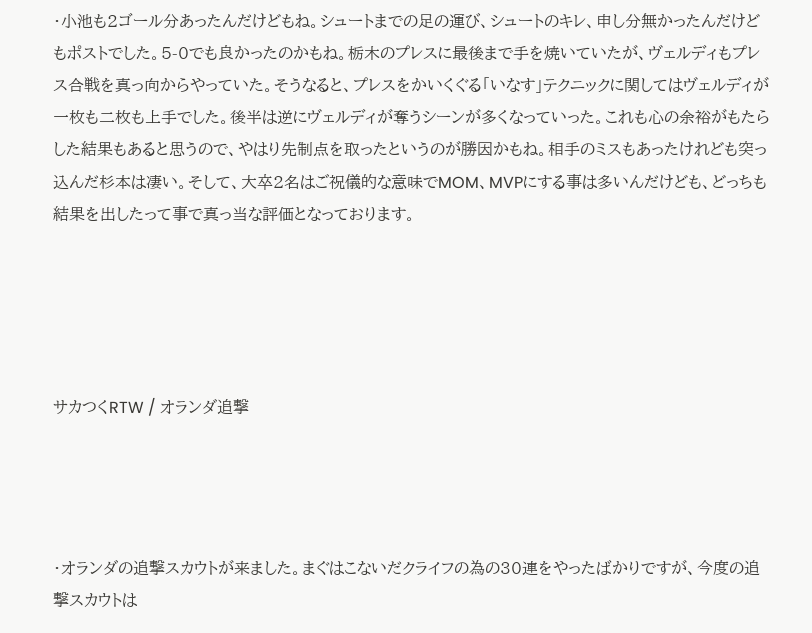・小池も2ゴール分あったんだけどもね。シュートまでの足の運び、シュートのキレ、申し分無かったんだけどもポストでした。5-0でも良かったのかもね。栃木のプレスに最後まで手を焼いていたが、ヴェルディもプレス合戦を真っ向からやっていた。そうなると、プレスをかいくぐる「いなす」テクニックに関してはヴェルディが一枚も二枚も上手でした。後半は逆にヴェルディが奪うシーンが多くなっていった。これも心の余裕がもたらした結果もあると思うので、やはり先制点を取ったというのが勝因かもね。相手のミスもあったけれども突っ込んだ杉本は凄い。そして、大卒2名はご祝儀的な意味でMOM、MVPにする事は多いんだけども、どっちも結果を出したって事で真っ当な評価となっております。





サカつくRTW / オランダ追撃




・オランダの追撃スカウトが来ました。まぐはこないだクライフの為の30連をやったばかりですが、今度の追撃スカウトは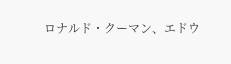ロナルド・クーマン、エドウ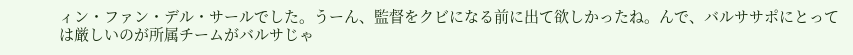ィン・ファン・デル・サールでした。うーん、監督をクビになる前に出て欲しかったね。んで、バルササポにとっては厳しいのが所属チームがバルサじゃ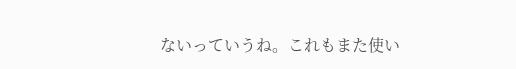ないっていうね。これもまた使い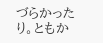づらかったり。ともか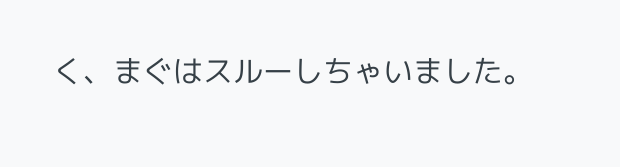く、まぐはスルーしちゃいました。